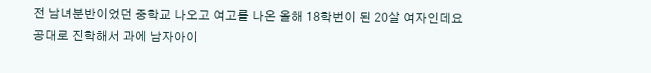전 남녀분반이었던 중학교 나오고 여고를 나온 올해 18학번이 된 20살 여자인데요
공대로 진학해서 과에 남자아이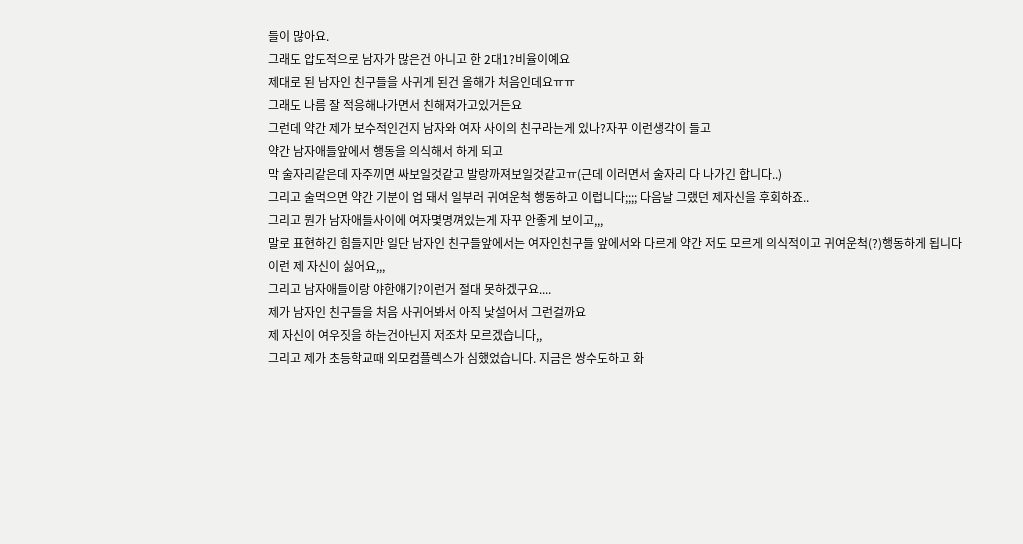들이 많아요.
그래도 압도적으로 남자가 많은건 아니고 한 2대1?비율이예요
제대로 된 남자인 친구들을 사귀게 된건 올해가 처음인데요ㅠㅠ
그래도 나름 잘 적응해나가면서 친해져가고있거든요
그런데 약간 제가 보수적인건지 남자와 여자 사이의 친구라는게 있나?자꾸 이런생각이 들고
약간 남자애들앞에서 행동을 의식해서 하게 되고
막 술자리같은데 자주끼면 싸보일것같고 발랑까져보일것같고ㅠ(근데 이러면서 술자리 다 나가긴 합니다..)
그리고 술먹으면 약간 기분이 업 돼서 일부러 귀여운척 행동하고 이럽니다;;;; 다음날 그랬던 제자신을 후회하죠..
그리고 뭔가 남자애들사이에 여자몇명껴있는게 자꾸 안좋게 보이고,,,
말로 표현하긴 힘들지만 일단 남자인 친구들앞에서는 여자인친구들 앞에서와 다르게 약간 저도 모르게 의식적이고 귀여운척(?)행동하게 됩니다
이런 제 자신이 싫어요,,,
그리고 남자애들이랑 야한얘기?이런거 절대 못하겠구요....
제가 남자인 친구들을 처음 사귀어봐서 아직 낯설어서 그런걸까요
제 자신이 여우짓을 하는건아닌지 저조차 모르겠습니다,,
그리고 제가 초등학교때 외모컴플렉스가 심했었습니다. 지금은 쌍수도하고 화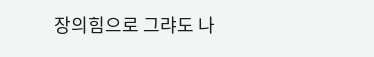장의힘으로 그랴도 나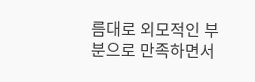름대로 외모적인 부분으로 만족하면서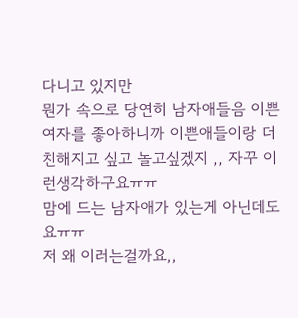다니고 있지만
뭔가 속으로 당연히 남자애들음 이쁜여자를 좋아하니까 이쁜애들이랑 더 친해지고 싶고 놀고싶겠지 ,, 자꾸 이런생각하구요ㅠㅠ
맘에 드는 남자애가 있는게 아닌데도요ㅠㅠ
저 왜 이러는걸까요,,